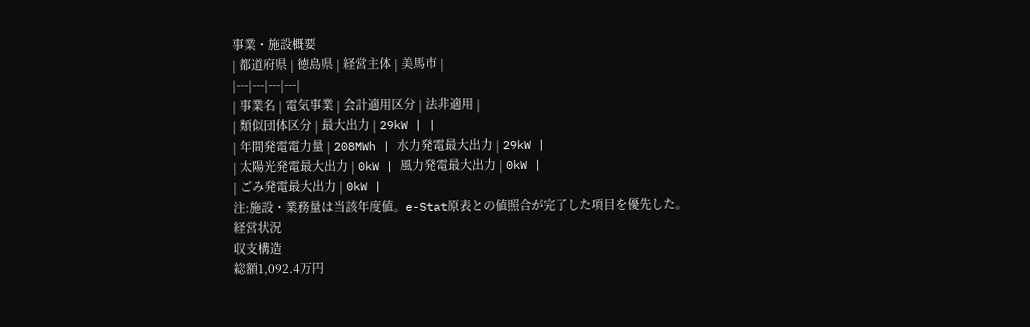事業・施設概要
| 都道府県 | 徳島県 | 経営主体 | 美馬市 |
|---|---|---|---|
| 事業名 | 電気事業 | 会計適用区分 | 法非適用 |
| 類似団体区分 | 最大出力 | 29kW | |
| 年間発電電力量 | 208MWh | 水力発電最大出力 | 29kW |
| 太陽光発電最大出力 | 0kW | 風力発電最大出力 | 0kW |
| ごみ発電最大出力 | 0kW |
注:施設・業務量は当該年度値。e-Stat原表との値照合が完了した項目を優先した。
経営状況
収支構造
総額1,092.4万円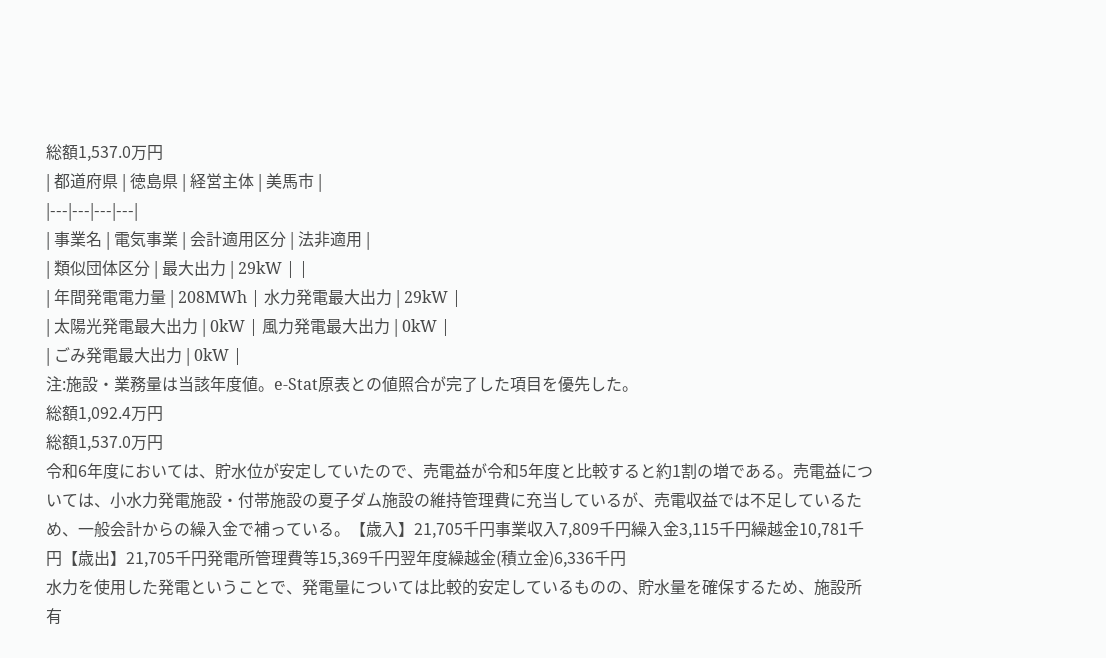総額1,537.0万円
| 都道府県 | 徳島県 | 経営主体 | 美馬市 |
|---|---|---|---|
| 事業名 | 電気事業 | 会計適用区分 | 法非適用 |
| 類似団体区分 | 最大出力 | 29kW | |
| 年間発電電力量 | 208MWh | 水力発電最大出力 | 29kW |
| 太陽光発電最大出力 | 0kW | 風力発電最大出力 | 0kW |
| ごみ発電最大出力 | 0kW |
注:施設・業務量は当該年度値。e-Stat原表との値照合が完了した項目を優先した。
総額1,092.4万円
総額1,537.0万円
令和6年度においては、貯水位が安定していたので、売電益が令和5年度と比較すると約1割の増である。売電益については、小水力発電施設・付帯施設の夏子ダム施設の維持管理費に充当しているが、売電収益では不足しているため、一般会計からの繰入金で補っている。【歳入】21,705千円事業収入7,809千円繰入金3,115千円繰越金10,781千円【歳出】21,705千円発電所管理費等15,369千円翌年度繰越金(積立金)6,336千円
水力を使用した発電ということで、発電量については比較的安定しているものの、貯水量を確保するため、施設所有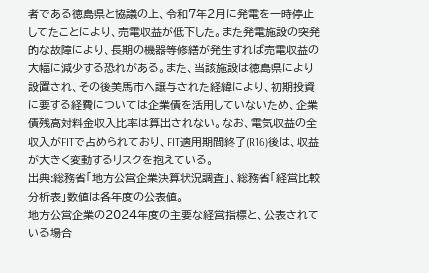者である徳島県と協議の上、令和7年2月に発電を一時停止してたことにより、売電収益が低下した。また発電施設の突発的な故障により、長期の機器等修繕が発生すれば売電収益の大幅に減少する恐れがある。また、当該施設は徳島県により設置され、その後美馬市へ譲与された経緯により、初期投資に要する経費については企業債を活用していないため、企業債残高対料金収入比率は算出されない。なお、電気収益の全収入がFITで占められており、FIT適用期間終了(R16)後は、収益が大きく変動するリスクを抱えている。
出典:総務省「地方公営企業決算状況調査」、総務省「経営比較分析表」数値は各年度の公表値。
地方公営企業の2024年度の主要な経営指標と、公表されている場合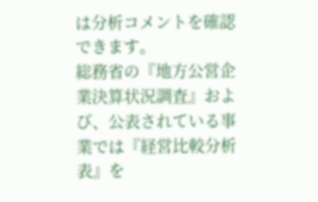は分析コメントを確認できます。
総務省の『地方公営企業決算状況調査』および、公表されている事業では『経営比較分析表』を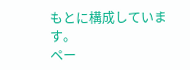もとに構成しています。
ペー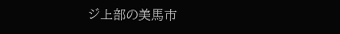ジ上部の美馬市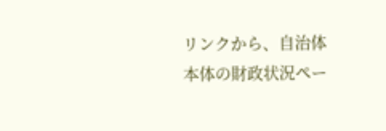リンクから、自治体本体の財政状況ペー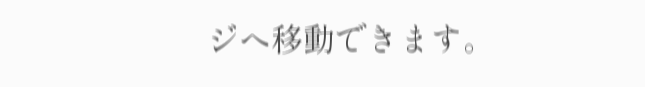ジへ移動できます。